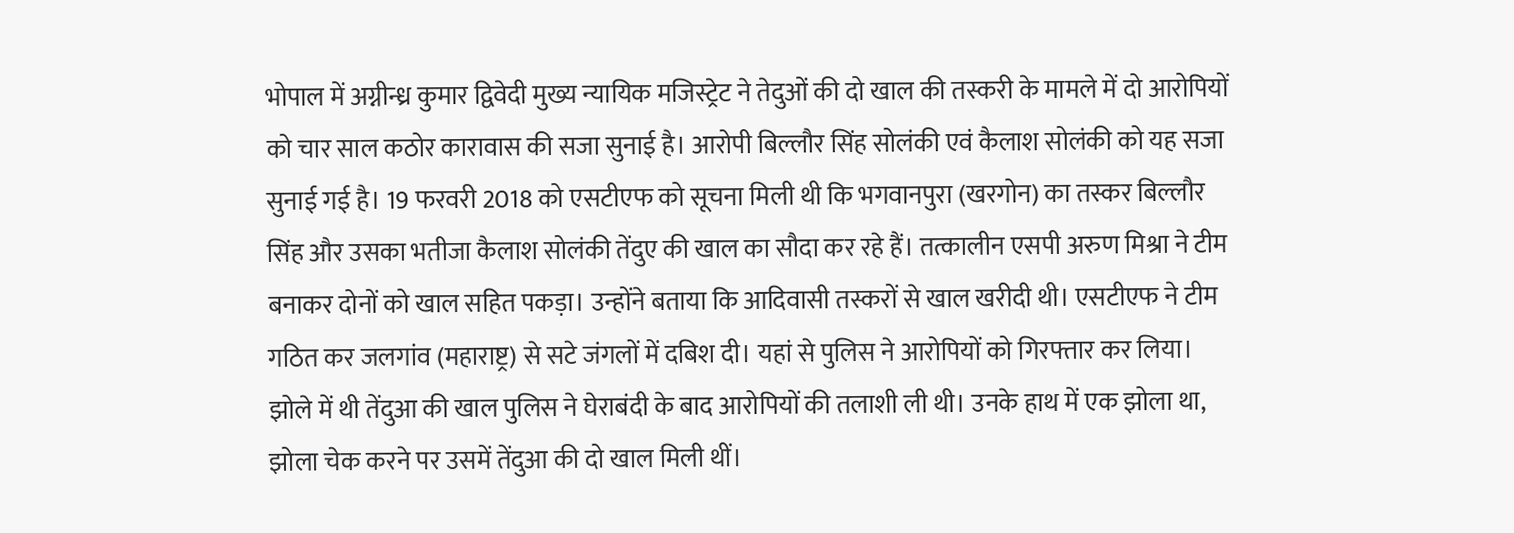भोपाल में अग्नीन्ध्र कुमार द्विवेदी मुख्य न्यायिक मजिस्ट्रेट ने तेदुओं की दो खाल की तस्करी के मामले में दो आरोपियों को चार साल कठोर कारावास की सजा सुनाई है। आरोपी बिल्लौर सिंह सोलंकी एवं कैलाश सोलंकी को यह सजा सुनाई गई है। 19 फरवरी 2018 को एसटीएफ को सूचना मिली थी कि भगवानपुरा (खरगोन) का तस्कर बिल्लौर सिंह और उसका भतीजा कैलाश सोलंकी तेंदुए की खाल का सौदा कर रहे हैं। तत्कालीन एसपी अरुण मिश्रा ने टीम बनाकर दोनों को खाल सहित पकड़ा। उन्होंने बताया कि आदिवासी तस्करों से खाल खरीदी थी। एसटीएफ ने टीम गठित कर जलगांव (महाराष्ट्र) से सटे जंगलों में दबिश दी। यहां से पुलिस ने आरोपियों को गिरफ्तार कर लिया। झोले में थी तेंदुआ की खाल पुलिस ने घेराबंदी के बाद आरोपियों की तलाशी ली थी। उनके हाथ में एक झोला था, झोला चेक करने पर उसमें तेंदुआ की दो खाल मिली थीं।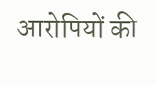आरोपियों की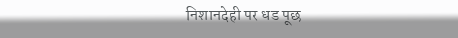निशानदेही पर धड पूछ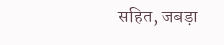सहित, जबड़ा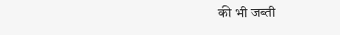की भी जब्ती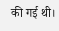की गई थी।